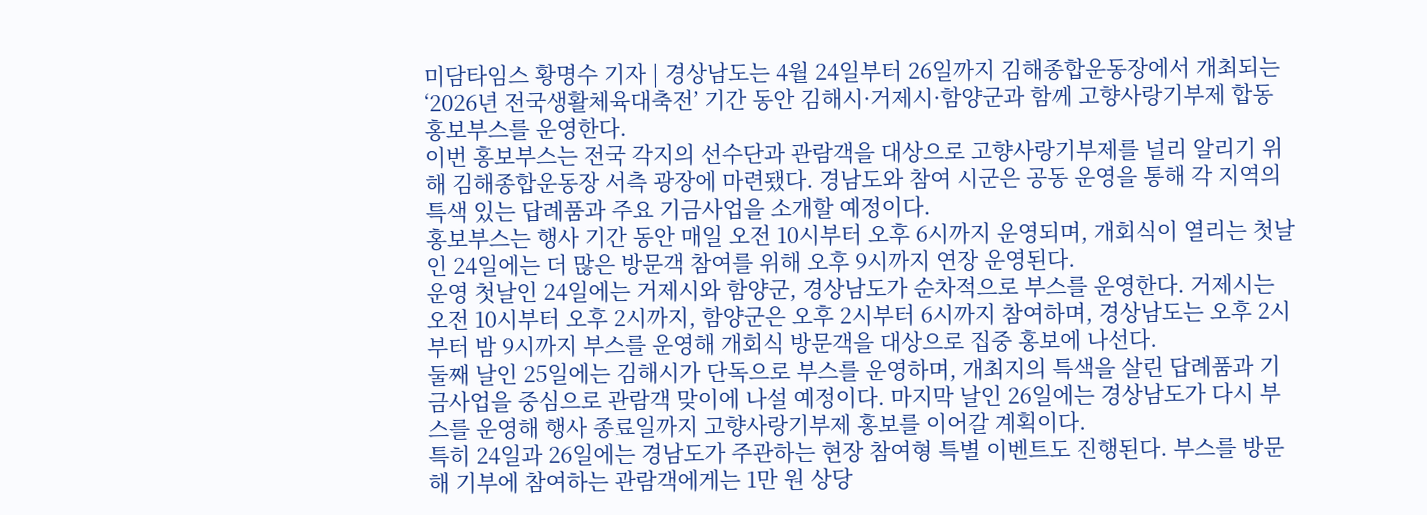미담타임스 황명수 기자 | 경상남도는 4월 24일부터 26일까지 김해종합운동장에서 개최되는 ‘2026년 전국생활체육대축전’ 기간 동안 김해시·거제시·함양군과 함께 고향사랑기부제 합동 홍보부스를 운영한다.
이번 홍보부스는 전국 각지의 선수단과 관람객을 대상으로 고향사랑기부제를 널리 알리기 위해 김해종합운동장 서측 광장에 마련됐다. 경남도와 참여 시군은 공동 운영을 통해 각 지역의 특색 있는 답례품과 주요 기금사업을 소개할 예정이다.
홍보부스는 행사 기간 동안 매일 오전 10시부터 오후 6시까지 운영되며, 개회식이 열리는 첫날인 24일에는 더 많은 방문객 참여를 위해 오후 9시까지 연장 운영된다.
운영 첫날인 24일에는 거제시와 함양군, 경상남도가 순차적으로 부스를 운영한다. 거제시는 오전 10시부터 오후 2시까지, 함양군은 오후 2시부터 6시까지 참여하며, 경상남도는 오후 2시부터 밤 9시까지 부스를 운영해 개회식 방문객을 대상으로 집중 홍보에 나선다.
둘째 날인 25일에는 김해시가 단독으로 부스를 운영하며, 개최지의 특색을 살린 답례품과 기금사업을 중심으로 관람객 맞이에 나설 예정이다. 마지막 날인 26일에는 경상남도가 다시 부스를 운영해 행사 종료일까지 고향사랑기부제 홍보를 이어갈 계획이다.
특히 24일과 26일에는 경남도가 주관하는 현장 참여형 특별 이벤트도 진행된다. 부스를 방문해 기부에 참여하는 관람객에게는 1만 원 상당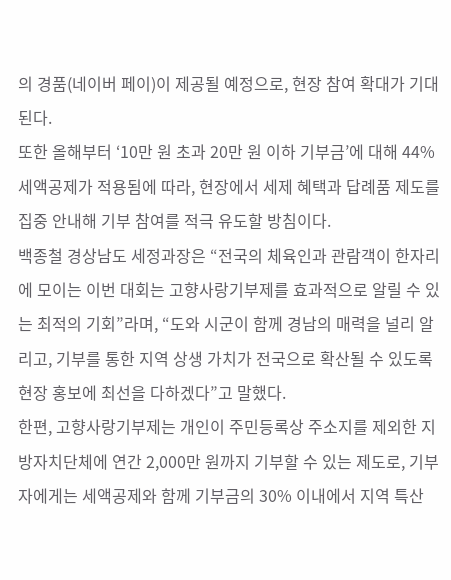의 경품(네이버 페이)이 제공될 예정으로, 현장 참여 확대가 기대된다.
또한 올해부터 ‘10만 원 초과 20만 원 이하 기부금’에 대해 44% 세액공제가 적용됨에 따라, 현장에서 세제 혜택과 답례품 제도를 집중 안내해 기부 참여를 적극 유도할 방침이다.
백종철 경상남도 세정과장은 “전국의 체육인과 관람객이 한자리에 모이는 이번 대회는 고향사랑기부제를 효과적으로 알릴 수 있는 최적의 기회”라며, “도와 시군이 함께 경남의 매력을 널리 알리고, 기부를 통한 지역 상생 가치가 전국으로 확산될 수 있도록 현장 홍보에 최선을 다하겠다”고 말했다.
한편, 고향사랑기부제는 개인이 주민등록상 주소지를 제외한 지방자치단체에 연간 2,000만 원까지 기부할 수 있는 제도로, 기부자에게는 세액공제와 함께 기부금의 30% 이내에서 지역 특산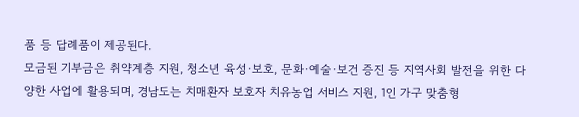품 등 답례품이 제공된다.
모금된 기부금은 취약계층 지원, 청소년 육성·보호, 문화·예술·보건 증진 등 지역사회 발전을 위한 다양한 사업에 활용되며, 경남도는 치매환자 보호자 치유농업 서비스 지원, 1인 가구 맞춤형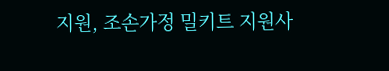지원, 조손가정 밀키트 지원사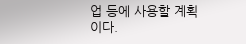업 등에 사용할 계획이다.